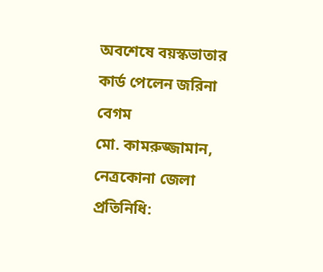অবশেষে বয়স্কভাতার কার্ড পেলেন জরিনা বেগম
মো. কামরুজ্জামান, নেত্রকোনা জেলা প্রতিনিধি: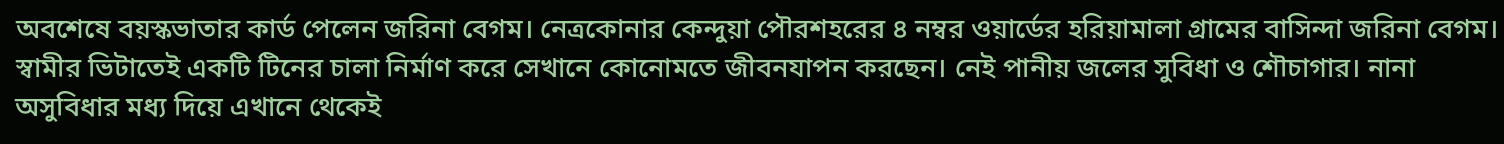অবশেষে বয়স্কভাতার কার্ড পেলেন জরিনা বেগম। নেত্রকোনার কেন্দুয়া পৌরশহরের ৪ নম্বর ওয়ার্ডের হরিয়ামালা গ্রামের বাসিন্দা জরিনা বেগম। স্বামীর ভিটাতেই একটি টিনের চালা নির্মাণ করে সেখানে কোনোমতে জীবনযাপন করছেন। নেই পানীয় জলের সুবিধা ও শৌচাগার। নানা অসুবিধার মধ্য দিয়ে এখানে থেকেই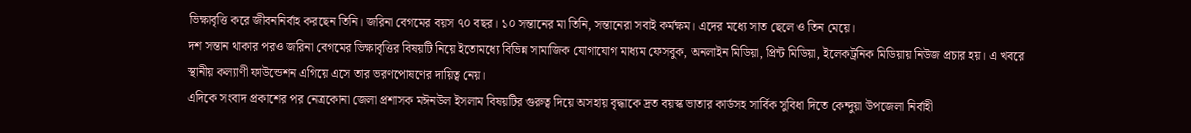ভিক্ষাবৃত্তি করে জীবননির্বাহ করছেন তিনি। জরিনা বেগমের বয়স ৭০ বছর। ১০ সন্তানের মা তিনি, সন্তানেরা সবাই কর্মক্ষম। এদের মধ্যে সাত ছেলে ও তিন মেয়ে।
দশ সন্তান থাকার পরও জরিনা বেগমের ভিক্ষাবৃত্তির বিষয়টি নিয়ে ইতোমধ্যে বিভিন্ন সামাজিক যোগাযোগ মাধ্যম ফেসবুক, অনলাইন মিডিয়া, প্রিন্ট মিডিয়া, ইলেকট্রনিক মিডিয়ায় নিউজ প্রচার হয়। এ খবরে স্থানীয় কল্যাণী ফাউন্ডেশন এগিয়ে এসে তার ভরণপোষণের দায়িত্ব নেয়।
এদিকে সংবাদ প্রকাশের পর নেত্রকোনা জেলা প্রশাসক মঈনউল ইসলাম বিষয়টির গুরুত্ব দিয়ে অসহায় বৃদ্ধাকে দ্রত বয়স্ক ভাতার কার্ডসহ সার্বিক সুবিধা দিতে কেন্দুয়া উপজেলা নির্বাহী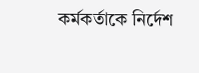কর্মকর্তাকে নির্দেশ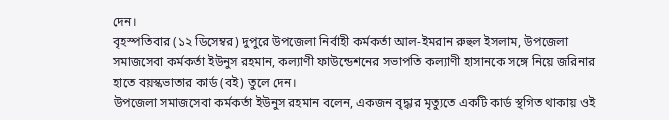দেন।
বৃহস্পতিবার (১২ ডিসেম্বর) দুপুরে উপজেলা নির্বাহী কর্মকর্তা আল-ইমরান রুহুল ইসলাম, উপজেলা সমাজসেবা কর্মকর্তা ইউনুস রহমান, কল্যাণী ফাউন্ডেশনের সভাপতি কল্যাণী হাসানকে সঙ্গে নিয়ে জরিনার হাতে বয়স্কভাতার কার্ড (বই) তুলে দেন।
উপজেলা সমাজসেবা কর্মকর্তা ইউনুস রহমান বলেন, একজন বৃদ্ধার মৃত্যুতে একটি কার্ড স্থগিত থাকায় ওই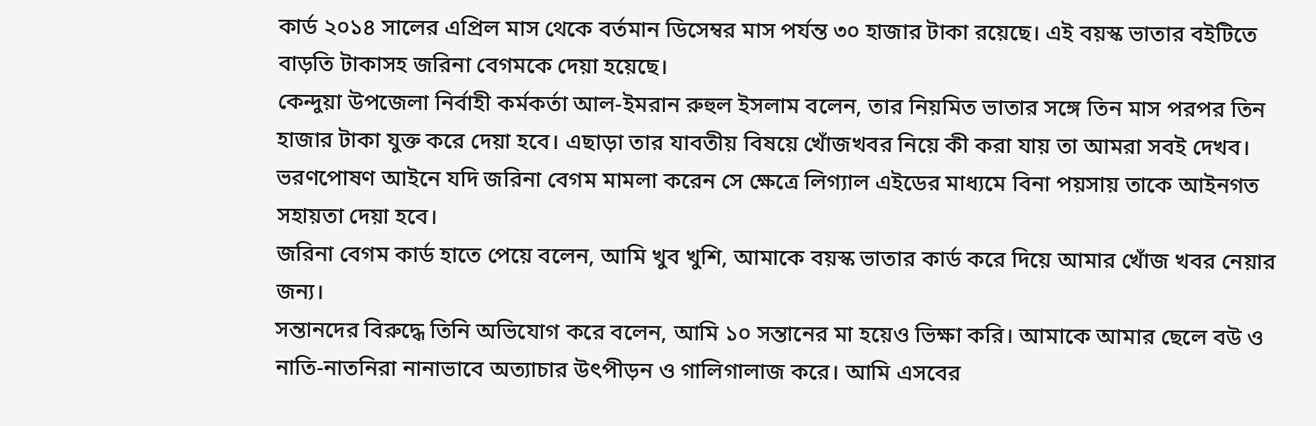কার্ড ২০১৪ সালের এপ্রিল মাস থেকে বর্তমান ডিসেম্বর মাস পর্যন্ত ৩০ হাজার টাকা রয়েছে। এই বয়স্ক ভাতার বইটিতে বাড়তি টাকাসহ জরিনা বেগমকে দেয়া হয়েছে।
কেন্দুয়া উপজেলা নির্বাহী কর্মকর্তা আল-ইমরান রুহুল ইসলাম বলেন, তার নিয়মিত ভাতার সঙ্গে তিন মাস পরপর তিন হাজার টাকা যুক্ত করে দেয়া হবে। এছাড়া তার যাবতীয় বিষয়ে খোঁজখবর নিয়ে কী করা যায় তা আমরা সবই দেখব। ভরণপোষণ আইনে যদি জরিনা বেগম মামলা করেন সে ক্ষেত্রে লিগ্যাল এইডের মাধ্যমে বিনা পয়সায় তাকে আইনগত সহায়তা দেয়া হবে।
জরিনা বেগম কার্ড হাতে পেয়ে বলেন, আমি খুব খুশি, আমাকে বয়স্ক ভাতার কার্ড করে দিয়ে আমার খোঁজ খবর নেয়ার জন্য।
সন্তানদের বিরুদ্ধে তিনি অভিযোগ করে বলেন, আমি ১০ সন্তানের মা হয়েও ভিক্ষা করি। আমাকে আমার ছেলে বউ ও নাতি-নাতনিরা নানাভাবে অত্যাচার উৎপীড়ন ও গালিগালাজ করে। আমি এসবের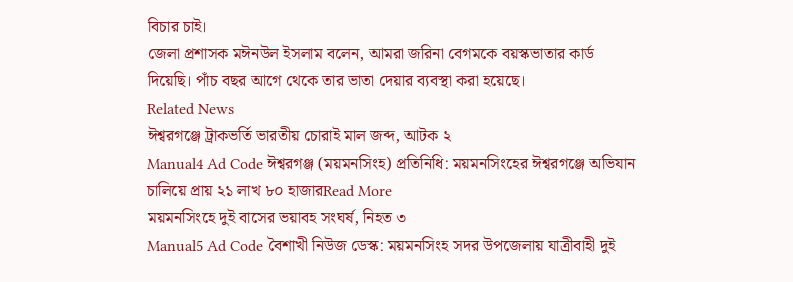বিচার চাই।
জেলা প্রশাসক মঈনউল ইসলাম বলেন, আমরা জরিনা বেগমকে বয়স্কভাতার কার্ড দিয়েছি। পাঁচ বছর আগে থেকে তার ভাতা দেয়ার ব্যবস্থা করা হয়েছে।
Related News
ঈশ্বরগঞ্জে ট্রাকভর্তি ভারতীয় চোরাই মাল জব্দ, আটক ২
Manual4 Ad Code ঈশ্বরগঞ্জ (ময়মনসিংহ) প্রতিনিধি: ময়মনসিংহের ঈশ্বরগঞ্জে অভিযান চালিয়ে প্রায় ২১ লাখ ৮০ হাজারRead More
ময়মনসিংহে দুই বাসের ভয়াবহ সংঘর্ষ, নিহত ৩
Manual5 Ad Code বৈশাখী নিউজ ডেস্ক: ময়মনসিংহ সদর উপজেলায় যাত্রীবাহী দুই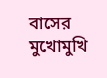বাসের মুখোমুখি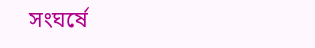সংঘর্ষে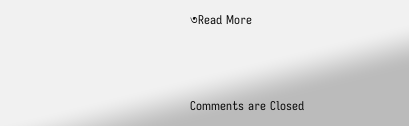৩Read More



Comments are Closed